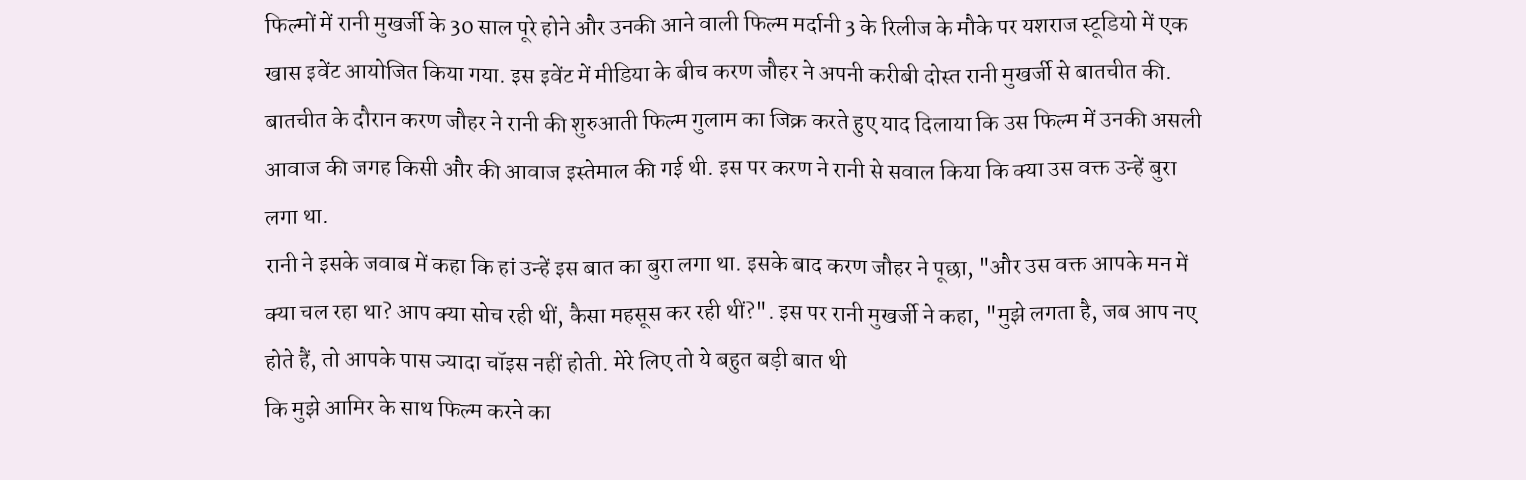फिल्मों में रानी मुखर्जी के 30 साल पूरे होने और उनकी आने वाली फिल्म मर्दानी 3 के रिलीज के मौके पर यशराज स्टूडियो में एक खास इवेंट आयोजित किया गया. इस इवेंट में मीडिया के बीच करण जौहर ने अपनी करीबी दोस्त रानी मुखर्जी से बातचीत की. बातचीत के दौरान करण जौहर ने रानी की शुरुआती फिल्म गुलाम का जिक्र करते हुए याद दिलाया कि उस फिल्म में उनकी असली आवाज की जगह किसी और की आवाज इस्तेमाल की गई थी. इस पर करण ने रानी से सवाल किया कि क्या उस वक्त उन्हें बुरा लगा था.
रानी ने इसके जवाब में कहा कि हां उन्हें इस बात का बुरा लगा था. इसके बाद करण जौहर ने पूछा, "और उस वक्त आपके मन में क्या चल रहा था? आप क्या सोच रही थीं, कैसा महसूस कर रही थीं?". इस पर रानी मुखर्जी ने कहा, "मुझे लगता है, जब आप नए होते हैं, तो आपके पास ज्यादा चॉइस नहीं होती. मेरे लिए तो ये बहुत बड़ी बात थी
कि मुझे आमिर के साथ फिल्म करने का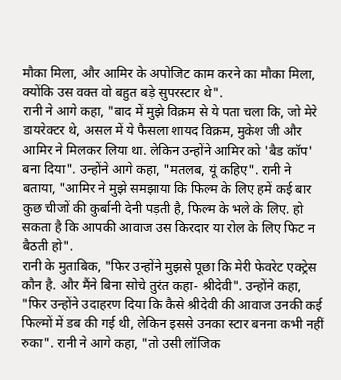मौका मिला, और आमिर के अपोजिट काम करने का मौका मिला, क्योंकि उस वक्त वो बहुत बड़े सुपरस्टार थे".
रानी ने आगे कहा, "बाद में मुझे विक्रम से ये पता चला कि, जो मेरे डायरेक्टर थे, असल में ये फैसला शायद विक्रम, मुकेश जी और आमिर ने मिलकर लिया था. लेकिन उन्होंने आमिर को 'बैड कॉप' बना दिया". उन्होंने आगे कहा, "मतलब, यूं कहिए". रानी ने बताया, "आमिर ने मुझे समझाया कि फिल्म के लिए हमें कई बार कुछ चीजों की कुर्बानी देनी पड़ती है, फिल्म के भले के लिए. हो सकता है कि आपकी आवाज उस किरदार या रोल के लिए फिट न बैठती हो".
रानी के मुताबिक, "फिर उन्होंने मुझसे पूछा कि मेरी फेवरेट एक्ट्रेस कौन है. और मैंने बिना सोचे तुरंत कहा- श्रीदेवी". उन्होंने कहा, "फिर उन्होंने उदाहरण दिया कि कैसे श्रीदेवी की आवाज उनकी कई फिल्मों में डब की गई थी, लेकिन इससे उनका स्टार बनना कभी नहीं रुका". रानी ने आगे कहा, "तो उसी लॉजिक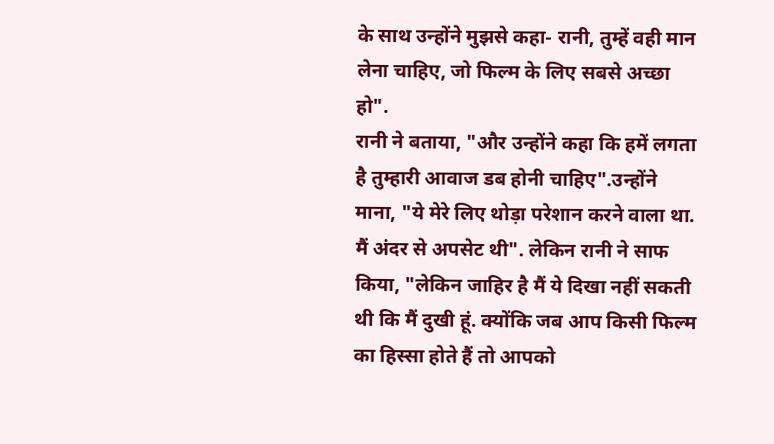के साथ उन्होंने मुझसे कहा- रानी, तुम्हें वही मान लेना चाहिए, जो फिल्म के लिए सबसे अच्छा हो".
रानी ने बताया, "और उन्होंने कहा कि हमें लगता है तुम्हारी आवाज डब होनी चाहिए".उन्होंने माना, "ये मेरे लिए थोड़ा परेशान करने वाला था. मैं अंदर से अपसेट थी". लेकिन रानी ने साफ किया, "लेकिन जाहिर है मैं ये दिखा नहीं सकती थी कि मैं दुखी हूं. क्योंकि जब आप किसी फिल्म का हिस्सा होते हैं तो आपको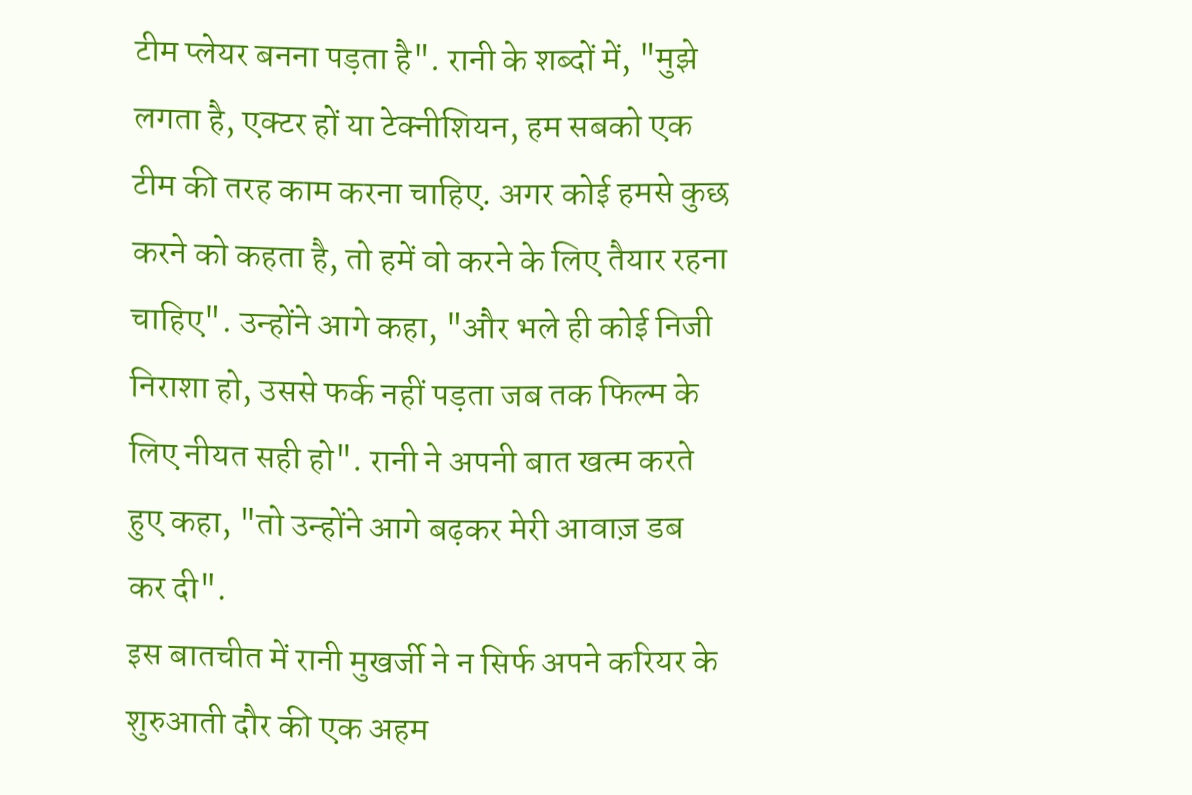टीम प्लेयर बनना पड़ता है". रानी के शब्दों में, "मुझे लगता है, एक्टर हों या टेक्नीशियन, हम सबको एक टीम की तरह काम करना चाहिए. अगर कोई हमसे कुछ करने को कहता है, तो हमें वो करने के लिए तैयार रहना चाहिए". उन्होंने आगे कहा, "और भले ही कोई निजी निराशा हो, उससे फर्क नहीं पड़ता जब तक फिल्म के लिए नीयत सही हो". रानी ने अपनी बात खत्म करते हुए कहा, "तो उन्होंने आगे बढ़कर मेरी आवाज़ डब कर दी".
इस बातचीत में रानी मुखर्जी ने न सिर्फ अपने करियर के शुरुआती दौर की एक अहम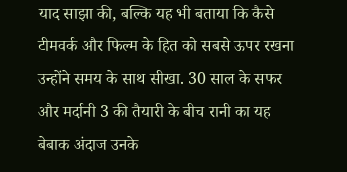याद साझा की, बल्कि यह भी बताया कि कैसे टीमवर्क और फिल्म के हित को सबसे ऊपर रखना उन्होंने समय के साथ सीखा. 30 साल के सफर और मर्दानी 3 की तैयारी के बीच रानी का यह बेबाक अंदाज उनके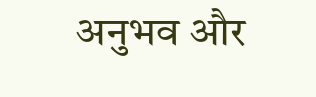अनुभव और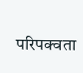परिपक्वता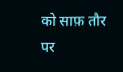को साफ़ तौर पर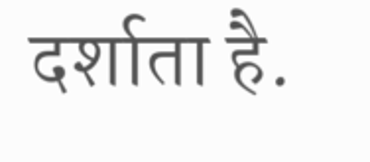दर्शाता है.